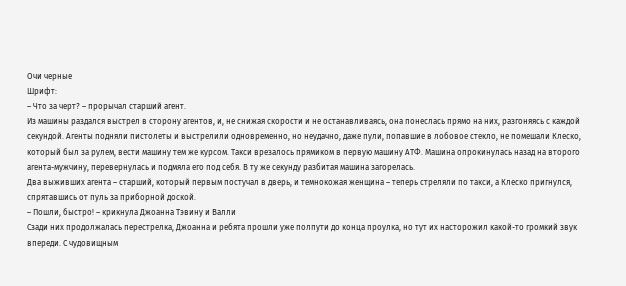Очи черные
Шрифт:
– Что за черт? – прорычал старший агент.
Из машины раздался выстрел в сторону агентов, и, не снижая скорости и не останавливаясь, она понеслась прямо на них, разгоняясь с каждой секундой. Агенты подняли пистолеты и выстрелили одновременно, но неудачно, даже пули, попавшие в лобовое стекло, не помешали Клеско, который был за рулем, вести машину тем же курсом. Такси врезалось прямиком в первую машину АТФ. Машина опрокинулась назад на второго агента-мужчину, перевернулась и подмяла его под себя. В ту же секунду разбитая машина загорелась.
Два выживших агента – старший, который первым постучал в дверь, и темнокожая женщина – теперь стреляли по такси, а Клеско пригнулся, спрятавшись от пуль за приборной доской.
– Пошли, быстро! – крикнула Джоанна Тэвину и Валли
Сзади них продолжалась перестрелка, Джоанна и ребята прошли уже полпути до конца проулка, но тут их насторожил какой-то громкий звук впереди. С чудовищным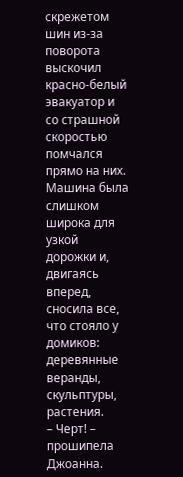скрежетом шин из-за поворота выскочил красно-белый эвакуатор и со страшной скоростью помчался прямо на них. Машина была слишком широка для узкой дорожки и, двигаясь вперед, сносила все, что стояло у домиков: деревянные веранды, скульптуры, растения.
– Черт! – прошипела Джоанна.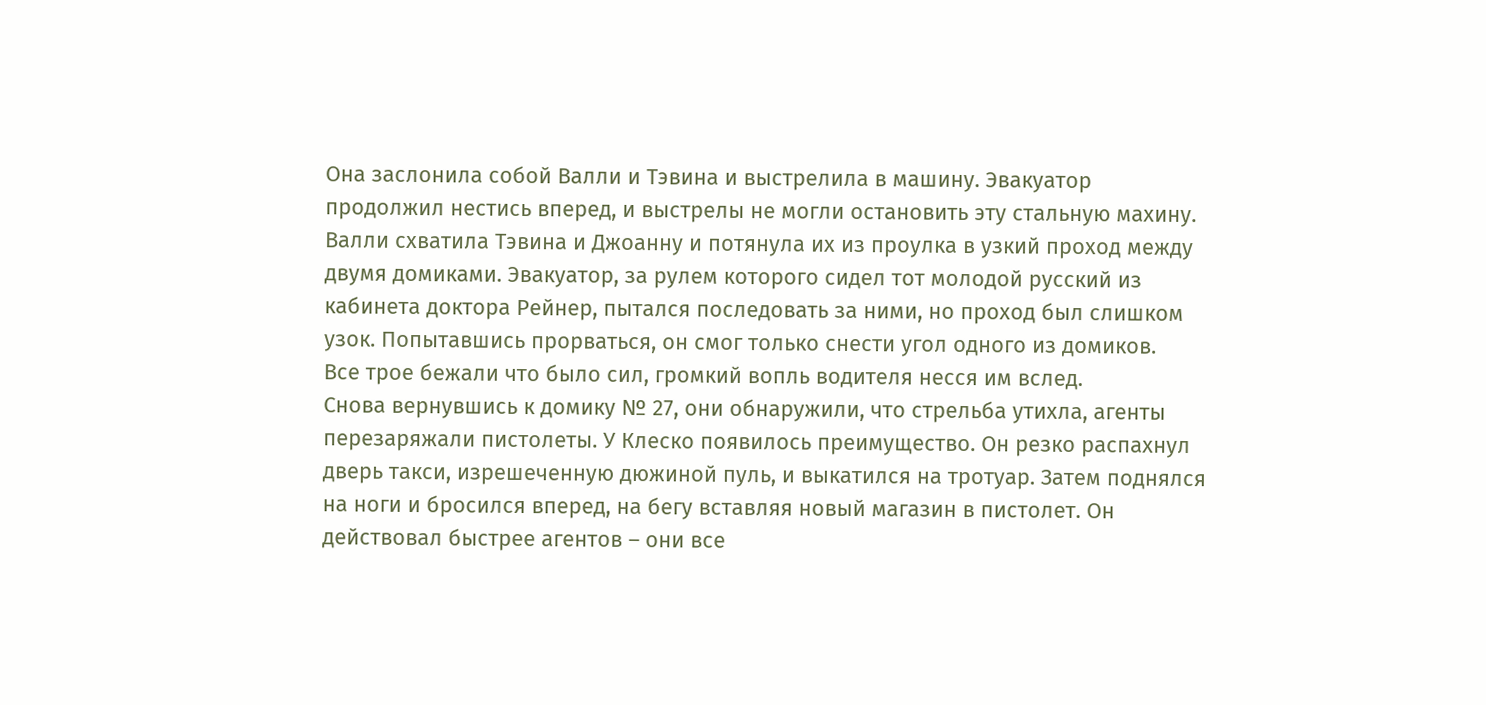Она заслонила собой Валли и Тэвина и выстрелила в машину. Эвакуатор продолжил нестись вперед, и выстрелы не могли остановить эту стальную махину. Валли схватила Тэвина и Джоанну и потянула их из проулка в узкий проход между двумя домиками. Эвакуатор, за рулем которого сидел тот молодой русский из кабинета доктора Рейнер, пытался последовать за ними, но проход был слишком узок. Попытавшись прорваться, он смог только снести угол одного из домиков.
Все трое бежали что было сил, громкий вопль водителя несся им вслед.
Снова вернувшись к домику № 27, они обнаружили, что стрельба утихла, агенты перезаряжали пистолеты. У Клеско появилось преимущество. Он резко распахнул дверь такси, изрешеченную дюжиной пуль, и выкатился на тротуар. Затем поднялся на ноги и бросился вперед, на бегу вставляя новый магазин в пистолет. Он действовал быстрее агентов – они все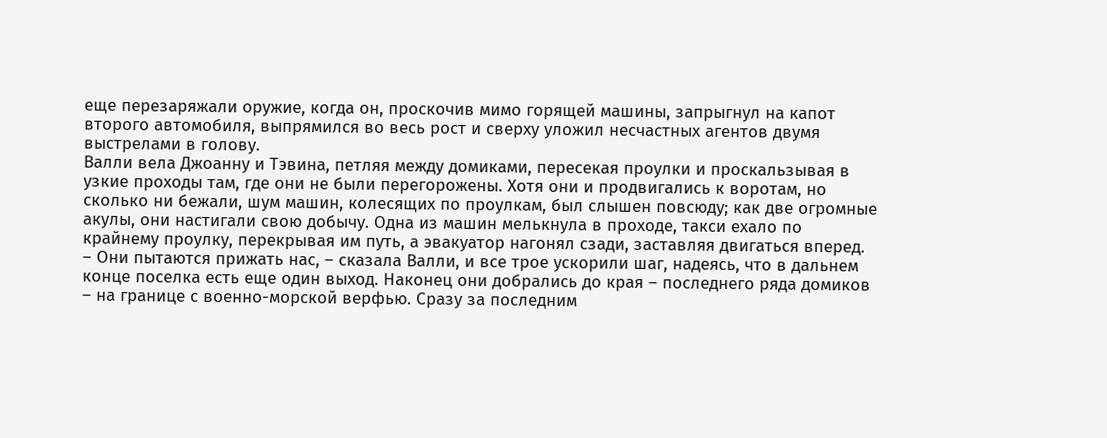еще перезаряжали оружие, когда он, проскочив мимо горящей машины, запрыгнул на капот второго автомобиля, выпрямился во весь рост и сверху уложил несчастных агентов двумя выстрелами в голову.
Валли вела Джоанну и Тэвина, петляя между домиками, пересекая проулки и проскальзывая в узкие проходы там, где они не были перегорожены. Хотя они и продвигались к воротам, но сколько ни бежали, шум машин, колесящих по проулкам, был слышен повсюду; как две огромные акулы, они настигали свою добычу. Одна из машин мелькнула в проходе, такси ехало по крайнему проулку, перекрывая им путь, а эвакуатор нагонял сзади, заставляя двигаться вперед.
– Они пытаются прижать нас, – сказала Валли, и все трое ускорили шаг, надеясь, что в дальнем конце поселка есть еще один выход. Наконец они добрались до края – последнего ряда домиков – на границе с военно-морской верфью. Сразу за последним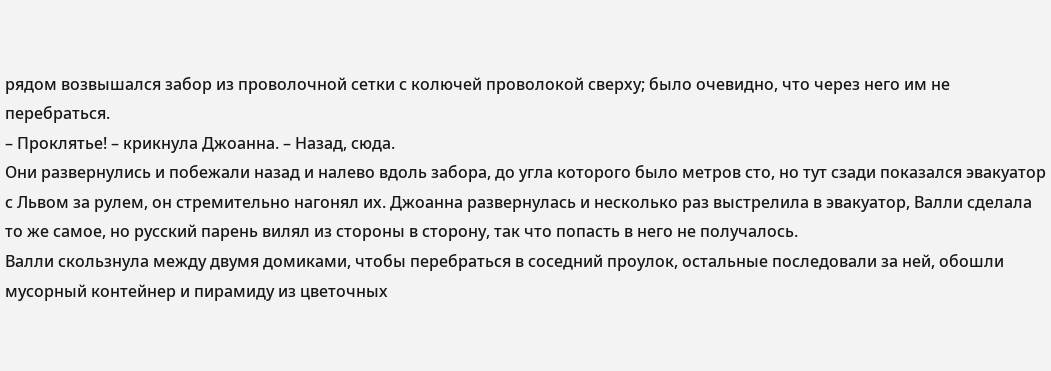рядом возвышался забор из проволочной сетки с колючей проволокой сверху; было очевидно, что через него им не перебраться.
– Проклятье! – крикнула Джоанна. – Назад, сюда.
Они развернулись и побежали назад и налево вдоль забора, до угла которого было метров сто, но тут сзади показался эвакуатор с Львом за рулем, он стремительно нагонял их. Джоанна развернулась и несколько раз выстрелила в эвакуатор, Валли сделала то же самое, но русский парень вилял из стороны в сторону, так что попасть в него не получалось.
Валли скользнула между двумя домиками, чтобы перебраться в соседний проулок, остальные последовали за ней, обошли мусорный контейнер и пирамиду из цветочных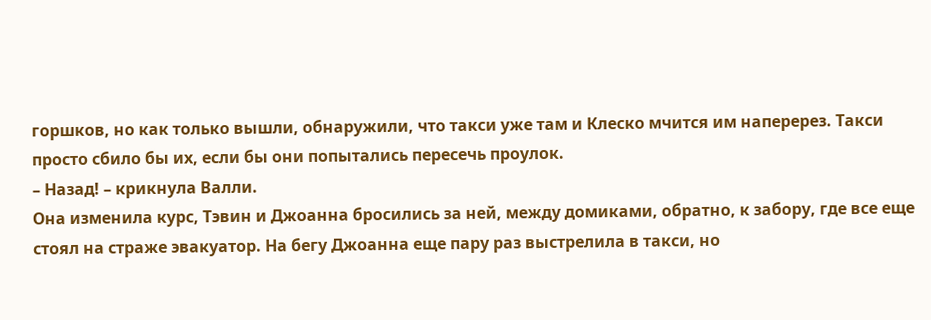горшков, но как только вышли, обнаружили, что такси уже там и Клеско мчится им наперерез. Такси просто сбило бы их, если бы они попытались пересечь проулок.
– Назад! – крикнула Валли.
Она изменила курс, Тэвин и Джоанна бросились за ней, между домиками, обратно, к забору, где все еще стоял на страже эвакуатор. На бегу Джоанна еще пару раз выстрелила в такси, но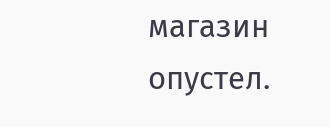магазин опустел.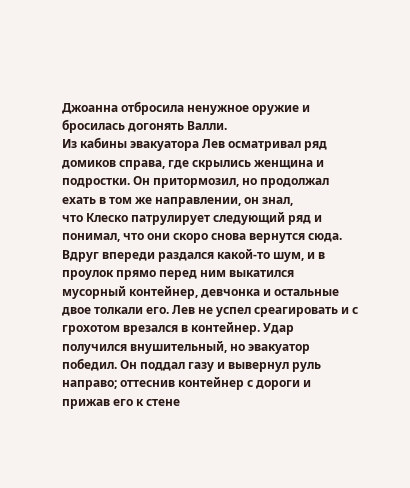Джоанна отбросила ненужное оружие и бросилась догонять Валли.
Из кабины эвакуатора Лев осматривал ряд домиков справа, где скрылись женщина и подростки. Он притормозил, но продолжал ехать в том же направлении, он знал,
что Клеско патрулирует следующий ряд и понимал, что они скоро снова вернутся сюда. Вдруг впереди раздался какой-то шум, и в проулок прямо перед ним выкатился мусорный контейнер, девчонка и остальные двое толкали его. Лев не успел среагировать и с грохотом врезался в контейнер. Удар получился внушительный, но эвакуатор победил. Он поддал газу и вывернул руль направо; оттеснив контейнер с дороги и прижав его к стене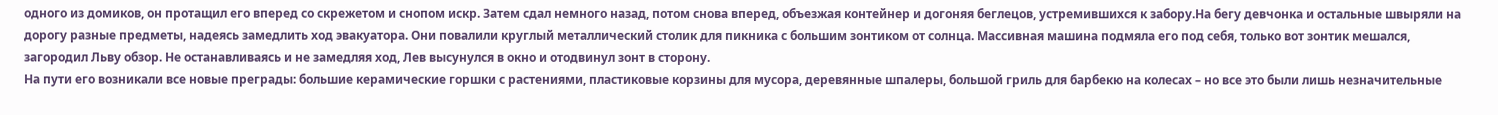одного из домиков, он протащил его вперед со скрежетом и снопом искр. Затем сдал немного назад, потом снова вперед, объезжая контейнер и догоняя беглецов, устремившихся к забору.На бегу девчонка и остальные швыряли на дорогу разные предметы, надеясь замедлить ход эвакуатора. Они повалили круглый металлический столик для пикника с большим зонтиком от солнца. Массивная машина подмяла его под себя, только вот зонтик мешался, загородил Льву обзор. Не останавливаясь и не замедляя ход, Лев высунулся в окно и отодвинул зонт в сторону.
На пути его возникали все новые преграды: большие керамические горшки с растениями, пластиковые корзины для мусора, деревянные шпалеры, большой гриль для барбекю на колесах – но все это были лишь незначительные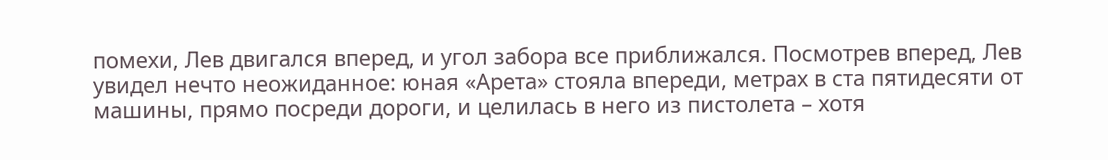помехи, Лев двигался вперед, и угол забора все приближался. Посмотрев вперед, Лев увидел нечто неожиданное: юная «Арета» стояла впереди, метрах в ста пятидесяти от машины, прямо посреди дороги, и целилась в него из пистолета – хотя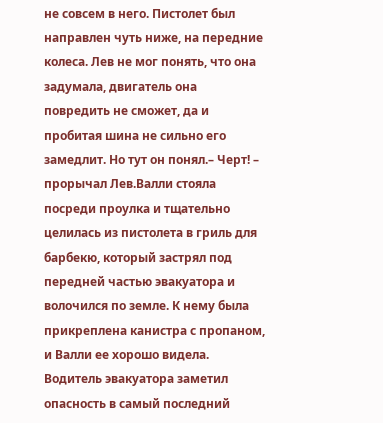не совсем в него. Пистолет был направлен чуть ниже, на передние колеса. Лев не мог понять, что она задумала, двигатель она повредить не сможет, да и пробитая шина не сильно его замедлит. Но тут он понял.– Черт! – прорычал Лев.Валли стояла посреди проулка и тщательно целилась из пистолета в гриль для барбекю, который застрял под передней частью эвакуатора и волочился по земле. К нему была прикреплена канистра с пропаном, и Валли ее хорошо видела. Водитель эвакуатора заметил опасность в самый последний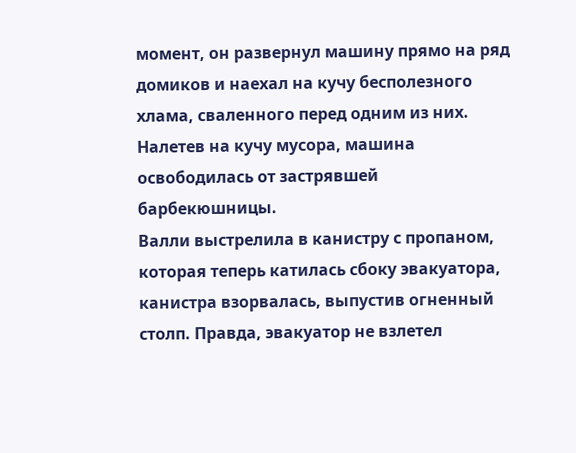момент, он развернул машину прямо на ряд домиков и наехал на кучу бесполезного хлама, сваленного перед одним из них. Налетев на кучу мусора, машина освободилась от застрявшей барбекюшницы.
Валли выстрелила в канистру с пропаном, которая теперь катилась сбоку эвакуатора, канистра взорвалась, выпустив огненный столп. Правда, эвакуатор не взлетел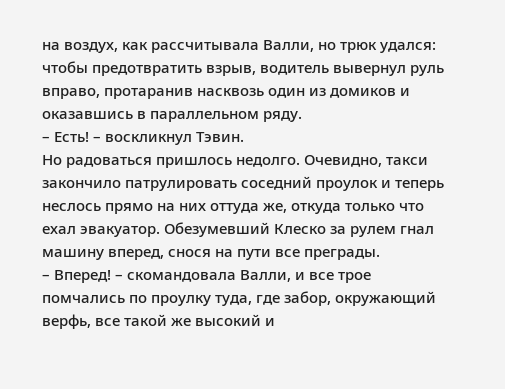на воздух, как рассчитывала Валли, но трюк удался: чтобы предотвратить взрыв, водитель вывернул руль вправо, протаранив насквозь один из домиков и оказавшись в параллельном ряду.
– Есть! – воскликнул Тэвин.
Но радоваться пришлось недолго. Очевидно, такси закончило патрулировать соседний проулок и теперь неслось прямо на них оттуда же, откуда только что ехал эвакуатор. Обезумевший Клеско за рулем гнал машину вперед, снося на пути все преграды.
– Вперед! – скомандовала Валли, и все трое помчались по проулку туда, где забор, окружающий верфь, все такой же высокий и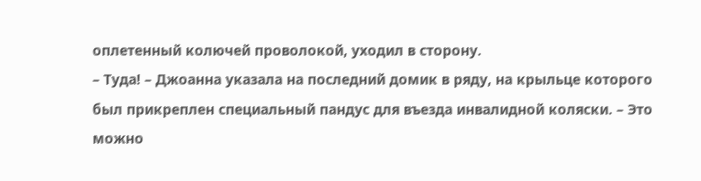оплетенный колючей проволокой, уходил в сторону.
– Туда! – Джоанна указала на последний домик в ряду, на крыльце которого был прикреплен специальный пандус для въезда инвалидной коляски. – Это можно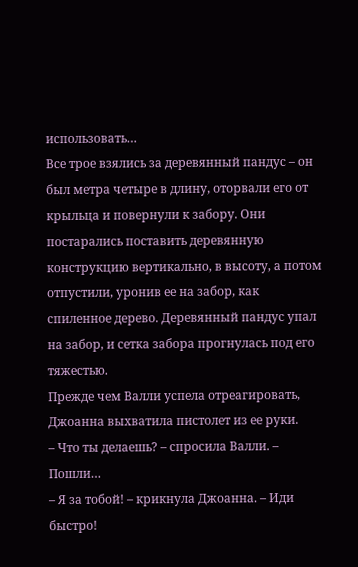использовать…
Все трое взялись за деревянный пандус – он был метра четыре в длину, оторвали его от крыльца и повернули к забору. Они постарались поставить деревянную конструкцию вертикально, в высоту, а потом отпустили, уронив ее на забор, как спиленное дерево. Деревянный пандус упал на забор, и сетка забора прогнулась под его тяжестью.
Прежде чем Валли успела отреагировать, Джоанна выхватила пистолет из ее руки.
– Что ты делаешь? – спросила Валли. – Пошли…
– Я за тобой! – крикнула Джоанна. – Иди быстро!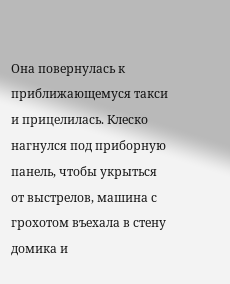Она повернулась к приближающемуся такси и прицелилась. Клеско нагнулся под приборную панель, чтобы укрыться от выстрелов, машина с грохотом въехала в стену домика и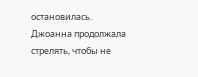остановилась.
Джоанна продолжала стрелять, чтобы не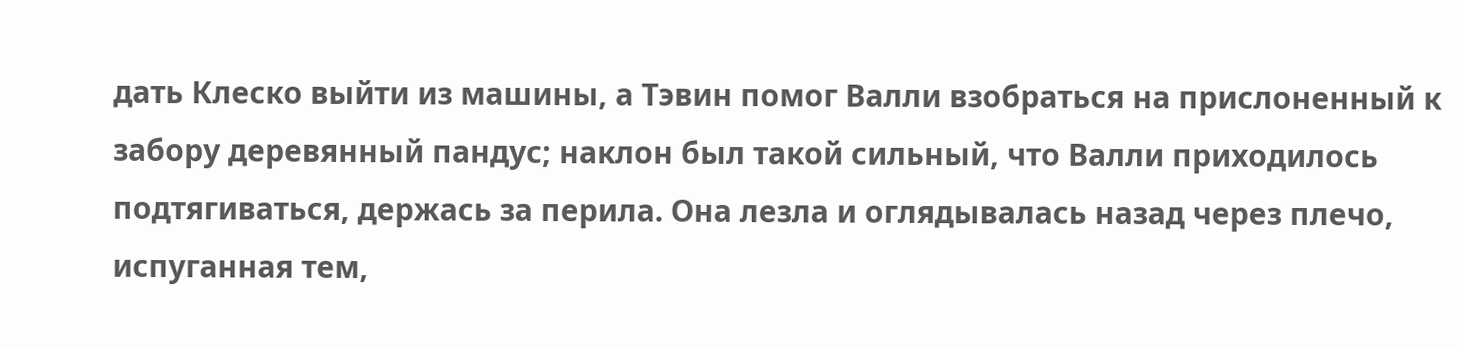дать Клеско выйти из машины, а Тэвин помог Валли взобраться на прислоненный к забору деревянный пандус; наклон был такой сильный, что Валли приходилось подтягиваться, держась за перила. Она лезла и оглядывалась назад через плечо, испуганная тем,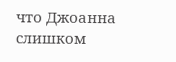что Джоанна слишком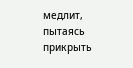медлит, пытаясь прикрыть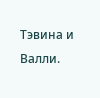Тэвина и Валли.